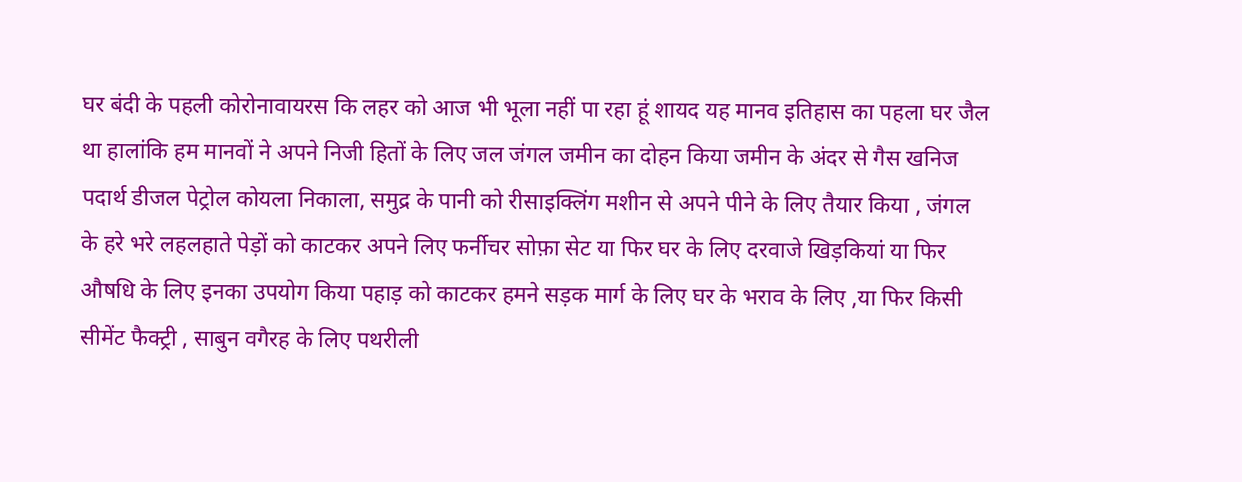घर बंदी के पहली कोरोनावायरस कि लहर को आज भी भूला नहीं पा रहा हूं शायद यह मानव इतिहास का पहला घर जैल था हालांकि हम मानवों ने अपने निजी हितों के लिए जल जंगल जमीन का दोहन किया जमीन के अंदर से गैस खनिज पदार्थ डीजल पेट्रोल कोयला निकाला, समुद्र के पानी को रीसाइक्लिंग मशीन से अपने पीने के लिए तैयार किया , जंगल के हरे भरे लहलहाते पेड़ों को काटकर अपने लिए फर्नीचर सोफ़ा सेट या फिर घर के लिए दरवाजे खिड़कियां या फिर औषधि के लिए इनका उपयोग किया पहाड़ को काटकर हमने सड़क मार्ग के लिए घर के भराव के लिए ,या फिर किसी सीमेंट फैक्ट्री , साबुन वगैरह के लिए पथरीली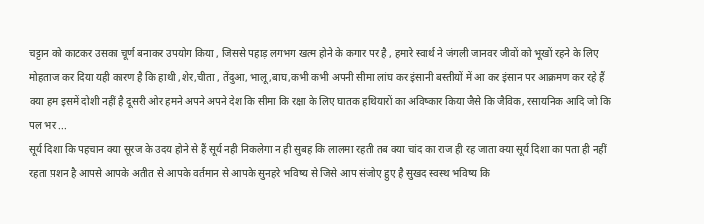चट्टान को काटकर उसका चूर्ण बनाकर उपयोग किया , जिससे पहाड़ लगभग खत्म होने के कगार पर है , हमारे स्वार्थ ने जंगली जानवर जीवों को भूखों रहने के लिए मोहताज कर दिया यही कारण है कि हाथी ,शेर,चीता , तेंदुआ, भालू,बाघ,कभी कभी अपनी सीमा लांघ कर इंसानी बस्तीयों में आ कर इंसान पर आक्रमण कर रहे हैं क्या हम इसमें दोशी नहीं है दूसरी ओर हमने अपने अपने देश कि सीमा कि रक्षा के लिए घातक हथियारों का अविष्कार किया जैसे कि जैविक, रसायनिक आदि जो कि पल भर ...
सूर्य दिशा कि पहचान क्या सूरज के उदय होने से हैं सूर्य नही निकलेगा न ही सुबह कि लालमा रहती तब क्या चांद का राज ही रह जाता क्या सूर्य दिशा का पता ही नहीं रहता प़शन है आपसे आपके अतीत से आपके वर्तमान से आपके सुनहरे भविष्य से जिसे आप संजोए हुए है सुखद स्वस्थ भविष्य कि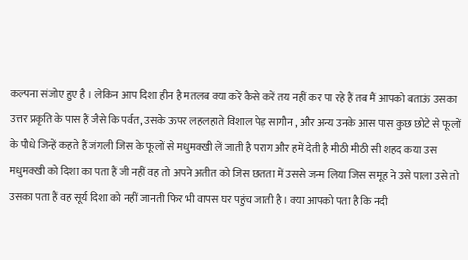कल्पना संजोए हुए है । लेकिन आप दिशा हीन है मतलब क्या करें कैसे करें तय नहीं कर पा रहे हैं तब मैं आपको बताऊं उसका उत्तर प्रकृति के पास हैं जैसे कि पर्वत, उसके ऊपर लहलहाते विशाल पेड़ सागौन , और अन्य उनके आस पास कुछ छोटे से फूलों के पौधे जिन्हें कहते हैं जंगली जिस के फूलों से मधुमक्खी लें जाती है पराग और हमें देती है मीठी मीठी सी शहद कया उस मधुमक्खी को दिशा का पता हैं जी नहीं वह तो अपने अतीत को जिस छतता में उससे जन्म लिया जिस समूह ने उसे पाला उसे तो उसका पता हैं वह सूर्य दिशा को नहीं जानती फिर भी वापस घर पहुंच जाती है । क्या आपको पता है कि नदी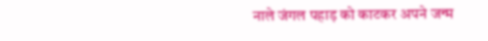नाले जंगल पहाड़ को काटकर अपने जन्म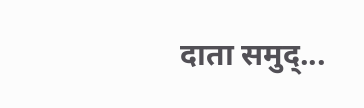दाता समुद्...